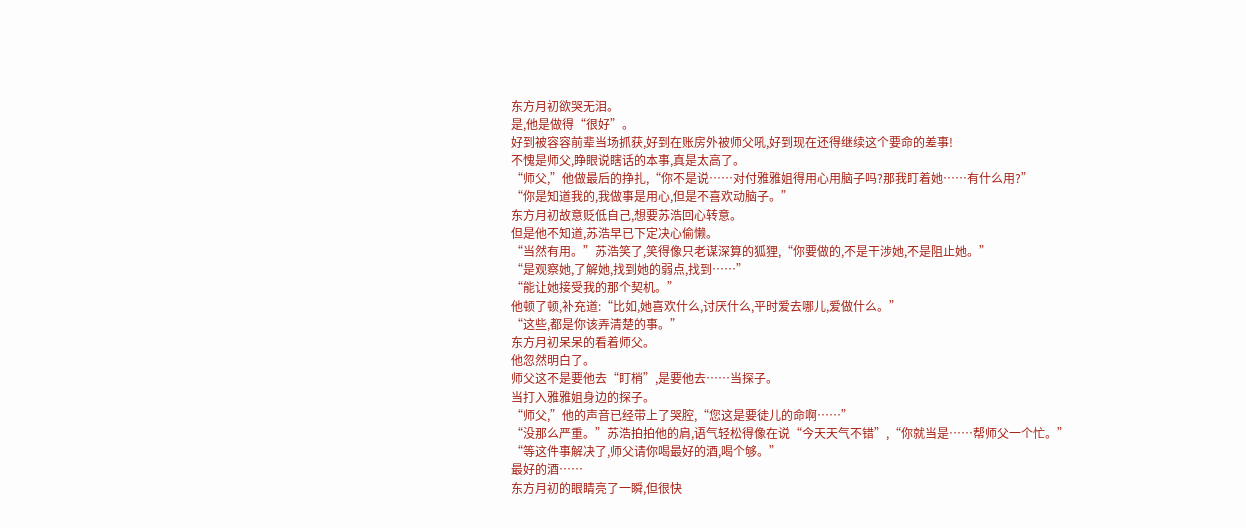东方月初欲哭无泪。
是,他是做得“很好”。
好到被容容前辈当场抓获,好到在账房外被师父吼,好到现在还得继续这个要命的差事!
不愧是师父,睁眼说瞎话的本事,真是太高了。
“师父,”他做最后的挣扎,“你不是说……对付雅雅姐得用心用脑子吗?那我盯着她……有什么用?”
“你是知道我的,我做事是用心,但是不喜欢动脑子。”
东方月初故意贬低自己,想要苏浩回心转意。
但是他不知道,苏浩早已下定决心偷懒。
“当然有用。”苏浩笑了,笑得像只老谋深算的狐狸,“你要做的,不是干涉她,不是阻止她。”
“是观察她,了解她,找到她的弱点,找到……”
“能让她接受我的那个契机。”
他顿了顿,补充道:“比如,她喜欢什么,讨厌什么,平时爱去哪儿,爱做什么。”
“这些,都是你该弄清楚的事。”
东方月初呆呆的看着师父。
他忽然明白了。
师父这不是要他去“盯梢”,是要他去……当探子。
当打入雅雅姐身边的探子。
“师父,”他的声音已经带上了哭腔,“您这是要徒儿的命啊……”
“没那么严重。”苏浩拍拍他的肩,语气轻松得像在说“今天天气不错”,“你就当是……帮师父一个忙。”
“等这件事解决了,师父请你喝最好的酒,喝个够。”
最好的酒……
东方月初的眼睛亮了一瞬,但很快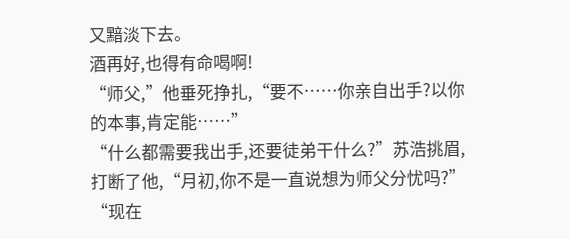又黯淡下去。
酒再好,也得有命喝啊!
“师父,”他垂死挣扎,“要不……你亲自出手?以你的本事,肯定能……”
“什么都需要我出手,还要徒弟干什么?”苏浩挑眉,打断了他,“月初,你不是一直说想为师父分忧吗?”
“现在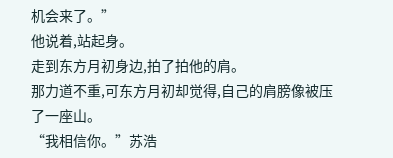机会来了。”
他说着,站起身。
走到东方月初身边,拍了拍他的肩。
那力道不重,可东方月初却觉得,自己的肩膀像被压了一座山。
“我相信你。”苏浩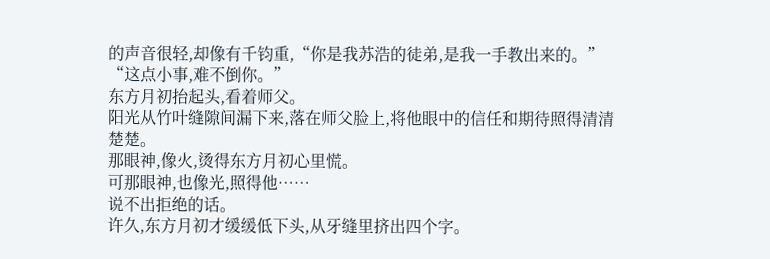的声音很轻,却像有千钧重,“你是我苏浩的徒弟,是我一手教出来的。”
“这点小事,难不倒你。”
东方月初抬起头,看着师父。
阳光从竹叶缝隙间漏下来,落在师父脸上,将他眼中的信任和期待照得清清楚楚。
那眼神,像火,烫得东方月初心里慌。
可那眼神,也像光,照得他……
说不出拒绝的话。
许久,东方月初才缓缓低下头,从牙缝里挤出四个字。